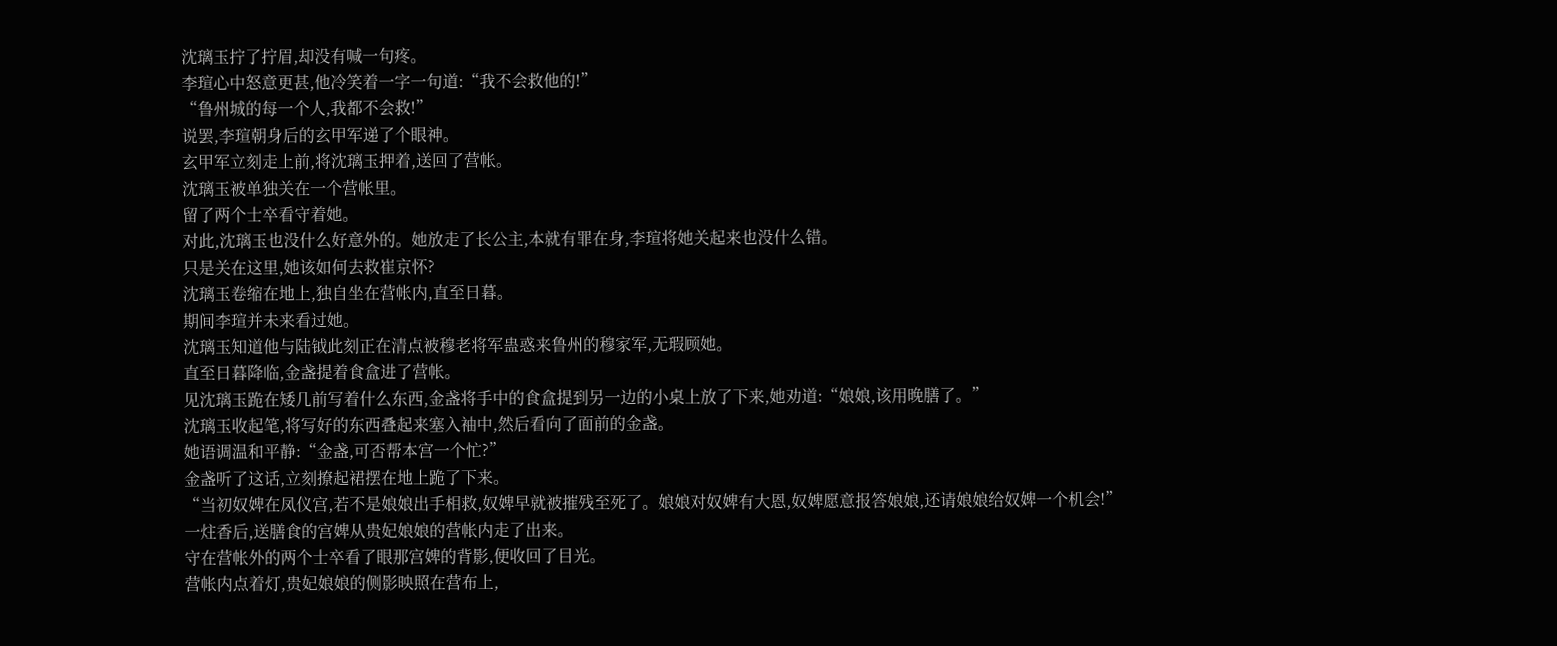沈璃玉拧了拧眉,却没有喊一句疼。
李瑄心中怒意更甚,他冷笑着一字一句道:“我不会救他的!”
“鲁州城的每一个人,我都不会救!”
说罢,李瑄朝身后的玄甲军递了个眼神。
玄甲军立刻走上前,将沈璃玉押着,送回了营帐。
沈璃玉被单独关在一个营帐里。
留了两个士卒看守着她。
对此,沈璃玉也没什么好意外的。她放走了长公主,本就有罪在身,李瑄将她关起来也没什么错。
只是关在这里,她该如何去救崔京怀?
沈璃玉卷缩在地上,独自坐在营帐内,直至日暮。
期间李瑄并未来看过她。
沈璃玉知道他与陆钺此刻正在清点被穆老将军蛊惑来鲁州的穆家军,无瑕顾她。
直至日暮降临,金盏提着食盒进了营帐。
见沈璃玉跪在矮几前写着什么东西,金盏将手中的食盒提到另一边的小桌上放了下来,她劝道:“娘娘,该用晚膳了。”
沈璃玉收起笔,将写好的东西叠起来塞入袖中,然后看向了面前的金盏。
她语调温和平静:“金盏,可否帮本宫一个忙?”
金盏听了这话,立刻撩起裙摆在地上跪了下来。
“当初奴婢在凤仪宫,若不是娘娘出手相救,奴婢早就被摧残至死了。娘娘对奴婢有大恩,奴婢愿意报答娘娘,还请娘娘给奴婢一个机会!”
一炷香后,送膳食的宫婢从贵妃娘娘的营帐内走了出来。
守在营帐外的两个士卒看了眼那宫婢的背影,便收回了目光。
营帐内点着灯,贵妃娘娘的侧影映照在营布上,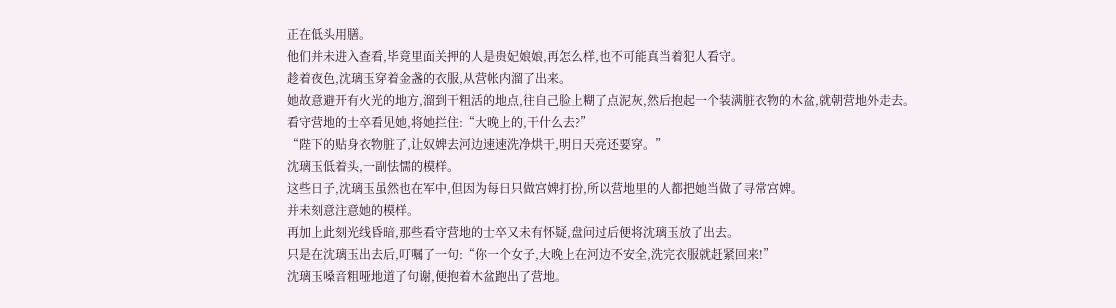正在低头用膳。
他们并未进入查看,毕竟里面关押的人是贵妃娘娘,再怎么样,也不可能真当着犯人看守。
趁着夜色,沈璃玉穿着金盏的衣服,从营帐内溜了出来。
她故意避开有火光的地方,溜到干粗活的地点,往自己脸上糊了点泥灰,然后抱起一个装满脏衣物的木盆,就朝营地外走去。
看守营地的士卒看见她,将她拦住:“大晚上的,干什么去?”
“陛下的贴身衣物脏了,让奴婢去河边速速洗净烘干,明日天亮还要穿。”
沈璃玉低着头,一副怯懦的模样。
这些日子,沈璃玉虽然也在军中,但因为每日只做宫婢打扮,所以营地里的人都把她当做了寻常宫婢。
并未刻意注意她的模样。
再加上此刻光线昏暗,那些看守营地的士卒又未有怀疑,盘问过后便将沈璃玉放了出去。
只是在沈璃玉出去后,叮嘱了一句:“你一个女子,大晚上在河边不安全,洗完衣服就赶紧回来!”
沈璃玉嗓音粗哑地道了句谢,便抱着木盆跑出了营地。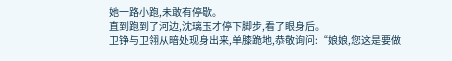她一路小跑,未敢有停歇。
直到跑到了河边,沈璃玉才停下脚步,看了眼身后。
卫铮与卫翎从暗处现身出来,单膝跪地,恭敬询问:“娘娘,您这是要做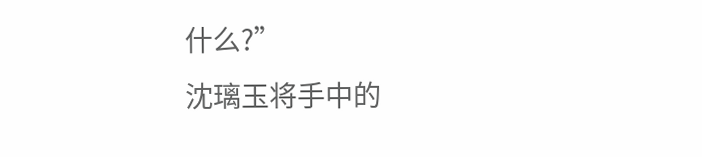什么?”
沈璃玉将手中的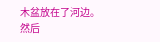木盆放在了河边。
然后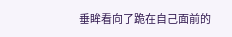垂眸看向了跪在自己面前的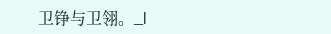卫铮与卫翎。_l